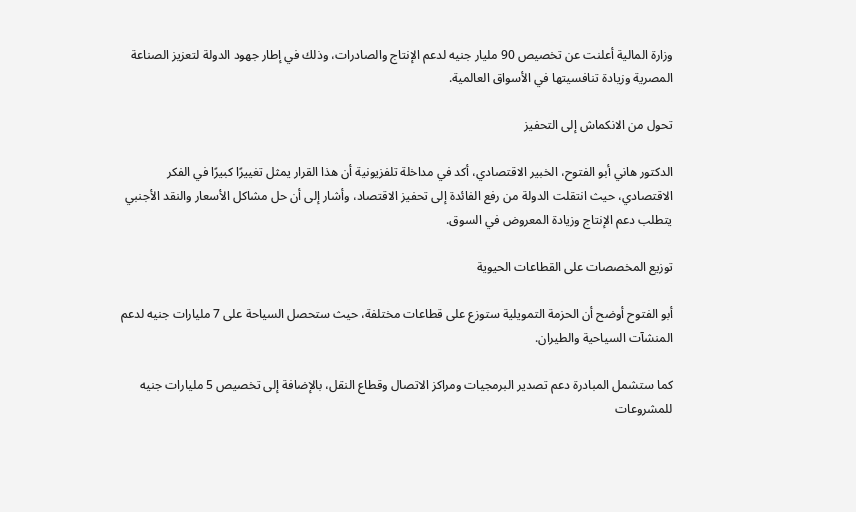وزارة المالية أعلنت عن تخصيص 90 مليار جنيه لدعم الإنتاج والصادرات، وذلك في إطار جهود الدولة لتعزيز الصناعة المصرية وزيادة تنافسيتها في الأسواق العالمية.

تحول من الانكماش إلى التحفيز

الدكتور هاني أبو الفتوح، الخبير الاقتصادي، أكد في مداخلة تلفزيونية أن هذا القرار يمثل تغييرًا كبيرًا في الفكر الاقتصادي، حيث انتقلت الدولة من رفع الفائدة إلى تحفيز الاقتصاد، وأشار إلى أن حل مشاكل الأسعار والنقد الأجنبي يتطلب دعم الإنتاج وزيادة المعروض في السوق.

توزيع المخصصات على القطاعات الحيوية

أبو الفتوح أوضح أن الحزمة التمويلية ستوزع على قطاعات مختلفة، حيث ستحصل السياحة على 7 مليارات جنيه لدعم المنشآت السياحية والطيران.

كما ستشمل المبادرة دعم تصدير البرمجيات ومراكز الاتصال وقطاع النقل، بالإضافة إلى تخصيص 5 مليارات جنيه للمشروعات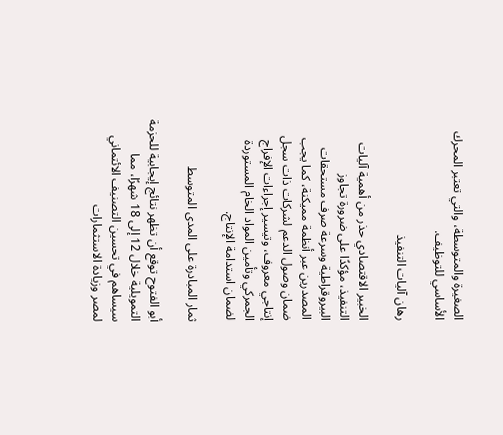الصغيرة والمتوسطة، والتي تعتبر المحرك الأساسي للتوظيف.

رهان آليات التنفيذ

الخبير الاقتصادي حذر من أهمية آليات التنفيذ، مؤكدًا على ضرورة تجاوز البيروقراطية وسرعة صرف مستحقات المصدرين عبر أنظمة مميكنة، كما يجب ضمان وصول الدعم لشركات ذات سجل إنتاجي معروف، وتيسير إجراءات الإفراج الجمركي وتأمين المواد الخام المستوردة لضمان استدامة الإنتاج.

ثمار المبادرة على المدى المتوسط

أبو الفتوح توقع أن تظهر نتائج إيجابية للحزمة التمويلية خلال 12 إلى 18 شهرًا، مما سيساهم في تحسين التصنيف الائتماني لمصر وزيادة الاستثمارات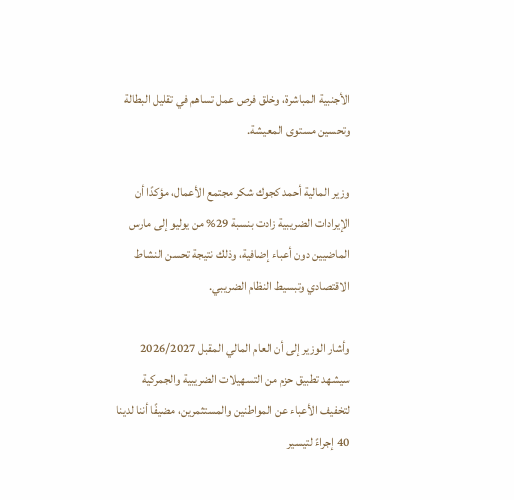الأجنبية المباشرة، وخلق فرص عمل تساهم في تقليل البطالة وتحسين مستوى المعيشة.

وزير المالية أحمد كجوك شكر مجتمع الأعمال، مؤكدًا أن الإيرادات الضريبية زادت بنسبة 29% من يوليو إلى مارس الماضيين دون أعباء إضافية، وذلك نتيجة تحسن النشاط الاقتصادي وتبسيط النظام الضريبي.

وأشار الوزير إلى أن العام المالي المقبل 2026/2027 سيشهد تطبيق حزم من التسهيلات الضريبية والجمركية لتخفيف الأعباء عن المواطنين والمستثمرين، مضيفًا أننا لدينا 40 إجراءً لتيسير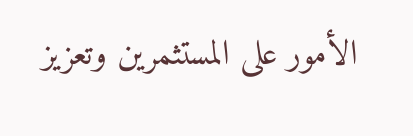الأمور على المستثمرين وتعزيز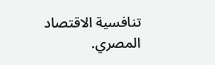تنافسية الاقتصاد المصري.